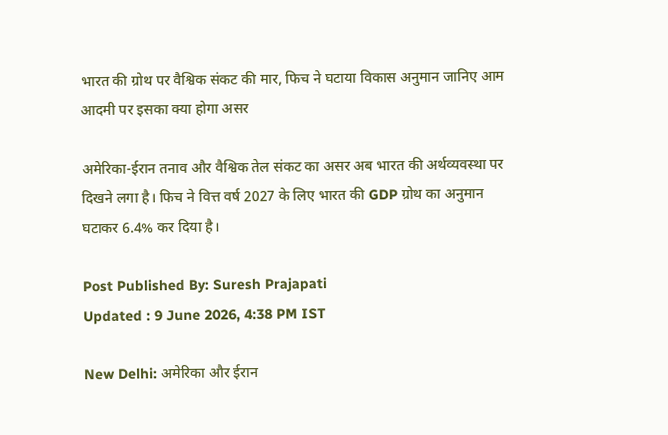भारत की ग्रोथ पर वैश्विक संकट की मार, फिच ने घटाया विकास अनुमान जानिए आम आदमी पर इसका क्या होगा असर

अमेरिका-ईरान तनाव और वैश्विक तेल संकट का असर अब भारत की अर्थव्यवस्था पर दिखने लगा है। फिच ने वित्त वर्ष 2027 के लिए भारत की GDP ग्रोथ का अनुमान घटाकर 6.4% कर दिया है।

Post Published By: Suresh Prajapati
Updated : 9 June 2026, 4:38 PM IST

New Delhi: अमेरिका और ईरान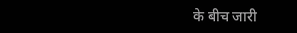के बीच जारी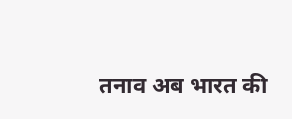तनाव अब भारत की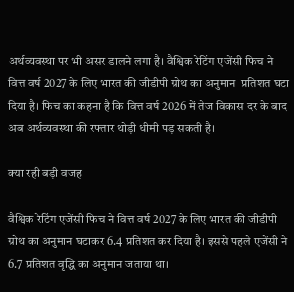अर्थव्यवस्था पर भी असर डालने लगा है। वैश्विक रेटिंग एजेंसी फिच ने वित्त वर्ष 2027 के लिए भारत की जीडीपी ग्रोथ का अनुमान  प्रतिशत घटा दिया है। फिच का कहना है कि वित्त वर्ष 2026 में तेज विकास दर के बाद अब अर्थव्यवस्था की रफ्तार थोड़ी धीमी पड़ सकती है।

क्या रही बड़ी वजह

वैश्विक रेटिंग एजेंसी फिच ने वित्त वर्ष 2027 के लिए भारत की जीडीपी ग्रोथ का अनुमान घटाकर 6.4 प्रतिशत कर दिया है। इससे पहले एजेंसी ने 6.7 प्रतिशत वृद्धि का अनुमान जताया था।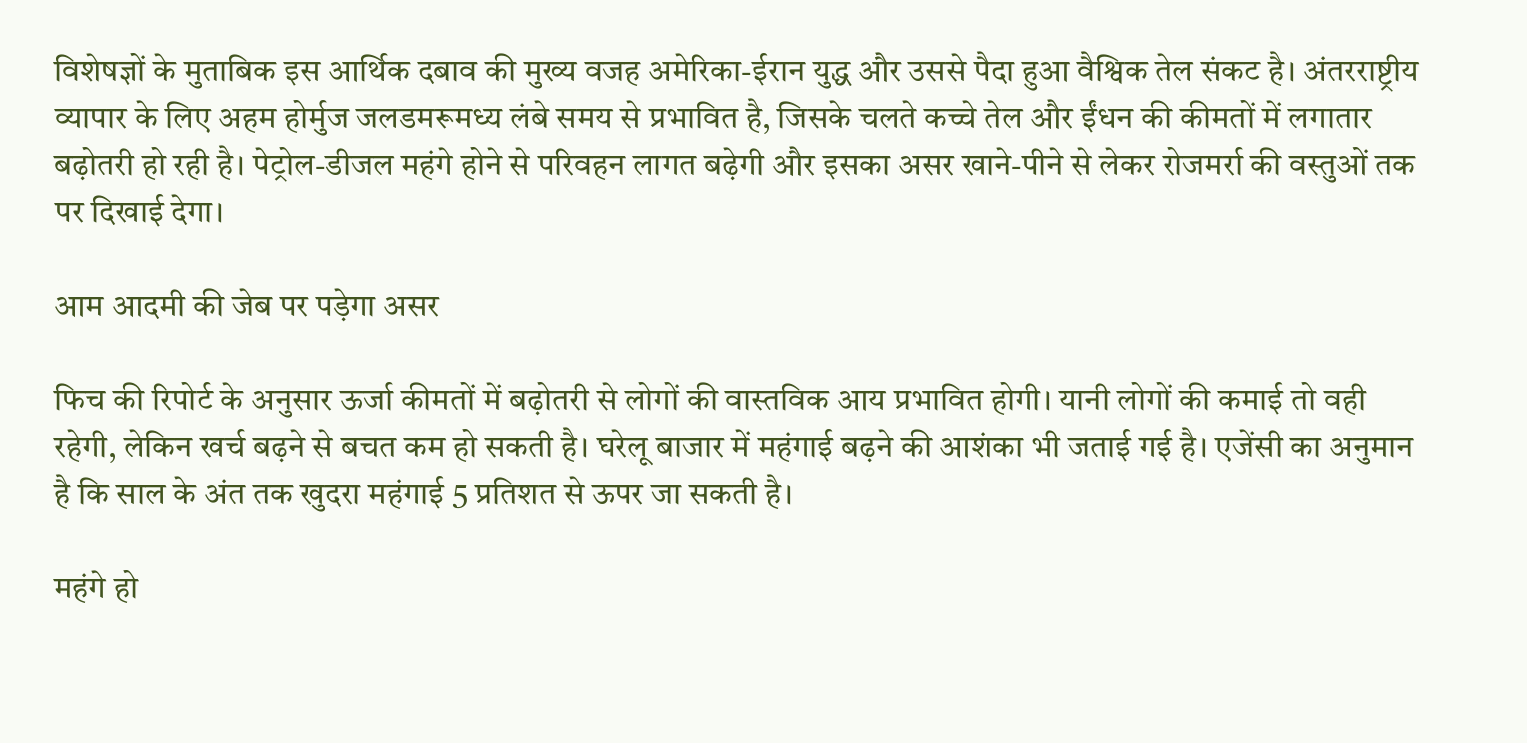विशेषज्ञों के मुताबिक इस आर्थिक दबाव की मुख्य वजह अमेरिका-ईरान युद्ध और उससे पैदा हुआ वैश्विक तेल संकट है। अंतरराष्ट्रीय व्यापार के लिए अहम होर्मुज जलडमरूमध्य लंबे समय से प्रभावित है, जिसके चलते कच्चे तेल और ईंधन की कीमतों में लगातार बढ़ोतरी हो रही है। पेट्रोल-डीजल महंगे होने से परिवहन लागत बढ़ेगी और इसका असर खाने-पीने से लेकर रोजमर्रा की वस्तुओं तक पर दिखाई देगा।

आम आदमी की जेब पर पड़ेगा असर

फिच की रिपोर्ट के अनुसार ऊर्जा कीमतों में बढ़ोतरी से लोगों की वास्तविक आय प्रभावित होगी। यानी लोगों की कमाई तो वही रहेगी, लेकिन खर्च बढ़ने से बचत कम हो सकती है। घरेलू बाजार में महंगाई बढ़ने की आशंका भी जताई गई है। एजेंसी का अनुमान है कि साल के अंत तक खुदरा महंगाई 5 प्रतिशत से ऊपर जा सकती है।

महंगे हो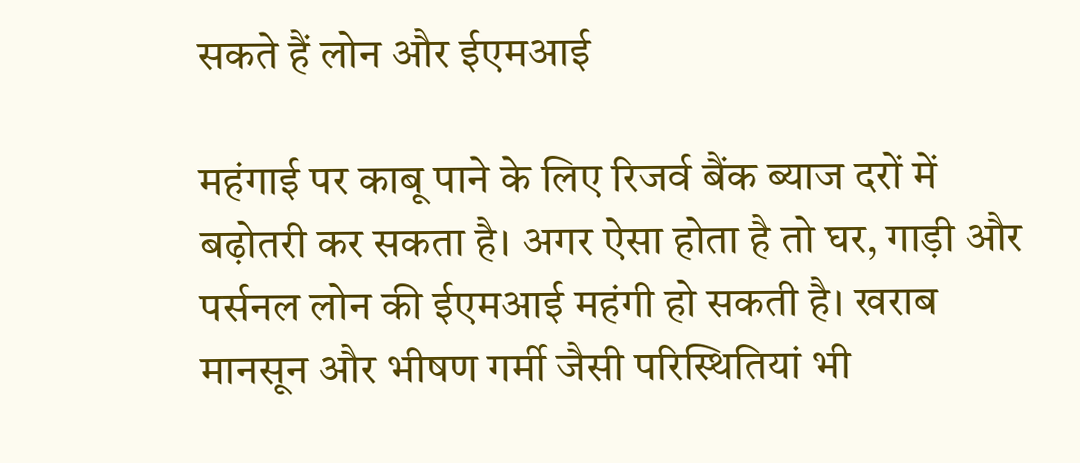सकते हैं लोन और ईएमआई

महंगाई पर काबू पाने के लिए रिजर्व बैंक ब्याज दरों में बढ़ोतरी कर सकता है। अगर ऐसा होता है तो घर, गाड़ी और पर्सनल लोन की ईएमआई महंगी हो सकती है। खराब मानसून और भीषण गर्मी जैसी परिस्थितियां भी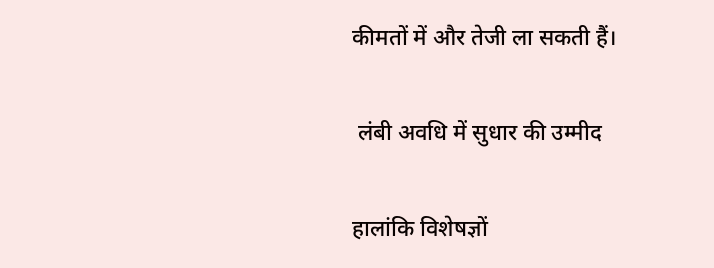कीमतों में और तेजी ला सकती हैं।

 लंबी अवधि में सुधार की उम्मीद

हालांकि विशेषज्ञों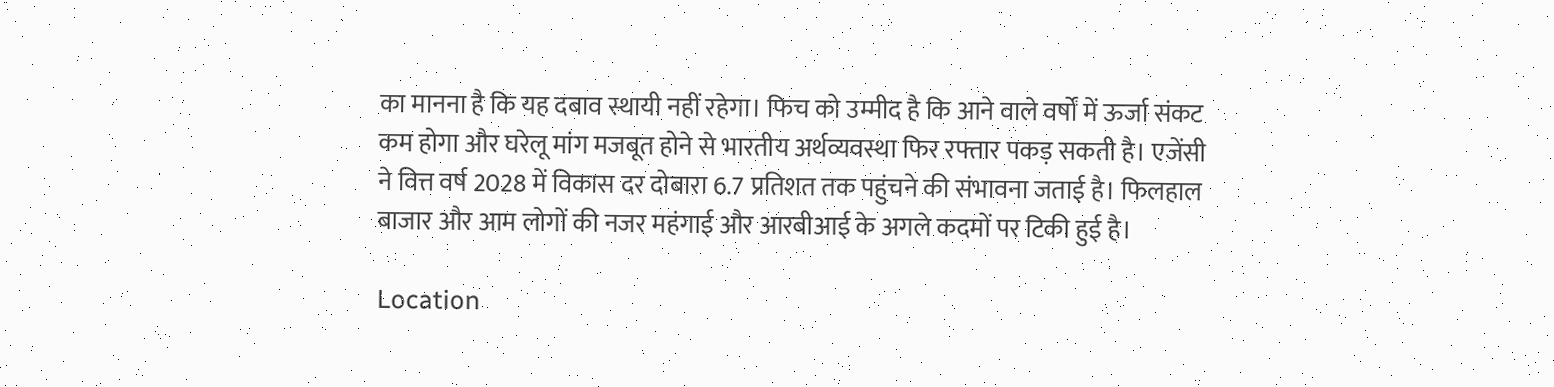का मानना है कि यह दबाव स्थायी नहीं रहेगा। फिच को उम्मीद है कि आने वाले वर्षों में ऊर्जा संकट कम होगा और घरेलू मांग मजबूत होने से भारतीय अर्थव्यवस्था फिर रफ्तार पकड़ सकती है। एजेंसी ने वित्त वर्ष 2028 में विकास दर दोबारा 6.7 प्रतिशत तक पहुंचने की संभावना जताई है। फिलहाल बाजार और आम लोगों की नजर महंगाई और आरबीआई के अगले कदमों पर टिकी हुई है।

Location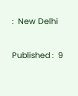:  New Delhi

Published :  9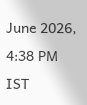June 2026, 4:38 PM IST